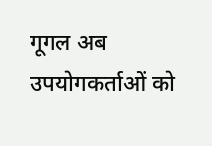गूगल अब उपयोगकर्ताओं को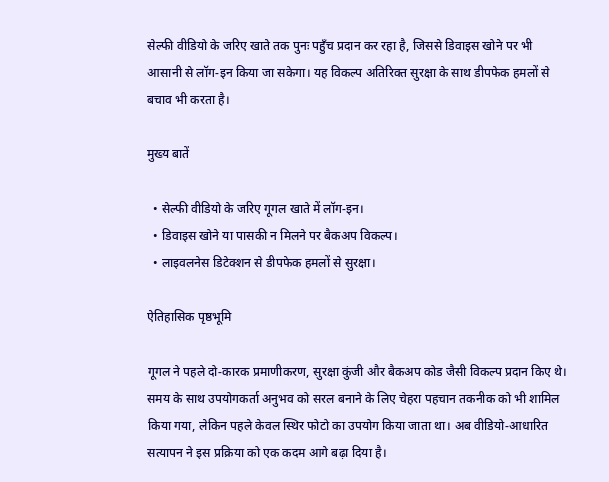सेल्फी वीडियो के जरिए खाते तक पुनः पहुँच प्रदान कर रहा है, जिससे डिवाइस खोने पर भी आसानी से लॉग‑इन किया जा सकेगा। यह विकल्प अतिरिक्त सुरक्षा के साथ डीपफेक हमलों से बचाव भी करता है।

मुख्य बातें

  • सेल्फी वीडियो के जरिए गूगल खाते में लॉग‑इन।
  • डिवाइस खोने या पासकी न मिलने पर बैकअप विकल्प।
  • लाइवलनेस डिटेक्शन से डीपफेक हमलों से सुरक्षा।

ऐतिहासिक पृष्ठभूमि

गूगल ने पहले दो‑कारक प्रमाणीकरण, सुरक्षा कुंजी और बैकअप कोड जैसी विकल्प प्रदान किए थे। समय के साथ उपयोगकर्ता अनुभव को सरल बनाने के लिए चेहरा पहचान तकनीक को भी शामिल किया गया, लेकिन पहले केवल स्थिर फोटो का उपयोग किया जाता था। अब वीडियो‑आधारित सत्यापन ने इस प्रक्रिया को एक कदम आगे बढ़ा दिया है।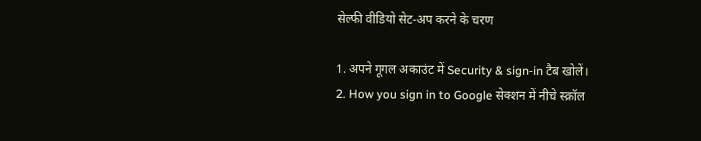सेल्फी वीडियो सेट‑अप करने के चरण

1. अपने गूगल अकाउंट में Security & sign‑in टैब खोलें।
2. How you sign in to Google सेक्शन में नीचे स्क्रॉल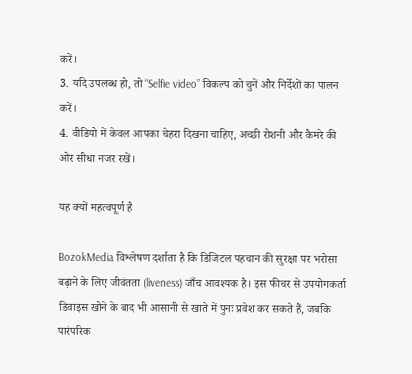करें।
3. यदि उपलब्ध हो, तो “Selfie video” विकल्प को चुनें और निर्देशों का पालन करें।
4. वीडियो में केवल आपका चेहरा दिखना चाहिए, अच्छी रोशनी और कैमरे की ओर सीधा नजर रखें।

यह क्यों महत्वपूर्ण है

BozokMedia विश्लेषण दर्शाता है कि डिजिटल पहचान की सुरक्षा पर भरोसा बढ़ाने के लिए जीवंतता (liveness) जाँच आवश्यक है। इस फीचर से उपयोगकर्ता डिवाइस खोने के बाद भी आसानी से खाते में पुनः प्रवेश कर सकते हैं, जबकि पारंपरिक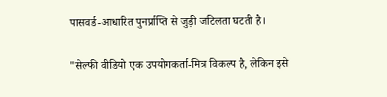पासवर्ड‑आधारित पुनर्प्राप्ति से जुड़ी जटिलता घटती है।

"सेल्फी वीडियो एक उपयोगकर्ता‑मित्र विकल्प है, लेकिन इसे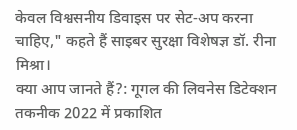केवल विश्वसनीय डिवाइस पर सेट‑अप करना चाहिए," कहते हैं साइबर सुरक्षा विशेषज्ञ डॉ. रीना मिश्रा।
क्या आप जानते हैं?: गूगल की लिवनेस डिटेक्शन तकनीक 2022 में प्रकाशित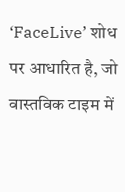‘FaceLive’ शोध पर आधारित है, जो वास्तविक टाइम में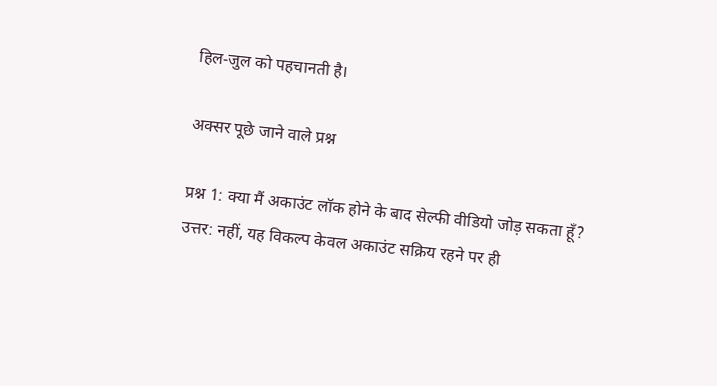हिल‑जुल को पहचानती है।

अक्सर पूछे जाने वाले प्रश्न

प्रश्न 1: क्या मैं अकाउंट लॉक होने के बाद सेल्फी वीडियो जोड़ सकता हूँ?
उत्तर: नहीं, यह विकल्प केवल अकाउंट सक्रिय रहने पर ही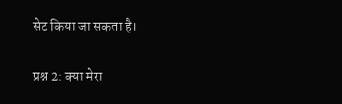सेट किया जा सकता है।

प्रश्न 2: क्या मेरा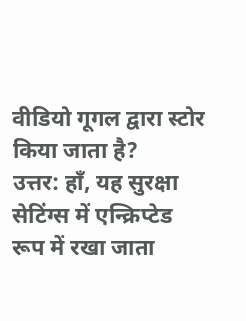वीडियो गूगल द्वारा स्टोर किया जाता है?
उत्तर: हाँ, यह सुरक्षा सेटिंग्स में एन्क्रिप्टेड रूप में रखा जाता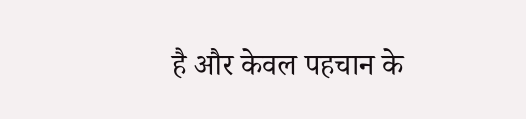है और केवल पहचान के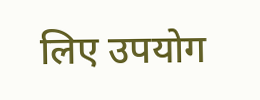लिए उपयोग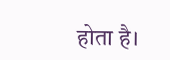होता है।